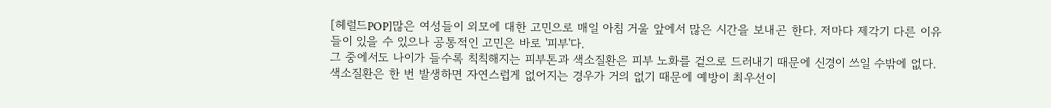[헤럴드POP]많은 여성들이 외모에 대한 고민으로 매일 아침 거울 앞에서 많은 시간을 보내곤 한다. 저마다 제각기 다른 이유들이 있을 수 있으나 공통적인 고민은 바로 '피부'다.
그 중에서도 나이가 들수록 칙칙해지는 피부톤과 색소질환은 피부 노화를 겉으로 드러내기 때문에 신경이 쓰일 수밖에 없다.
색소질환은 한 번 발생하면 자연스럽게 없어지는 경우가 거의 없기 때문에 예방이 최우선이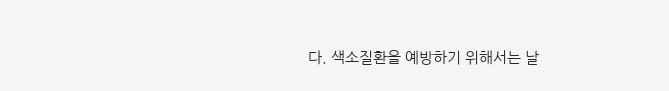다. 색소질환을 예방하기 위해서는 날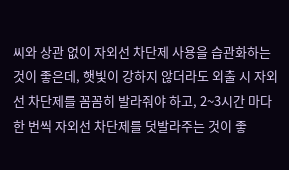씨와 상관 없이 자외선 차단제 사용을 습관화하는 것이 좋은데, 햇빛이 강하지 않더라도 외출 시 자외선 차단제를 꼼꼼히 발라줘야 하고, 2~3시간 마다 한 번씩 자외선 차단제를 덧발라주는 것이 좋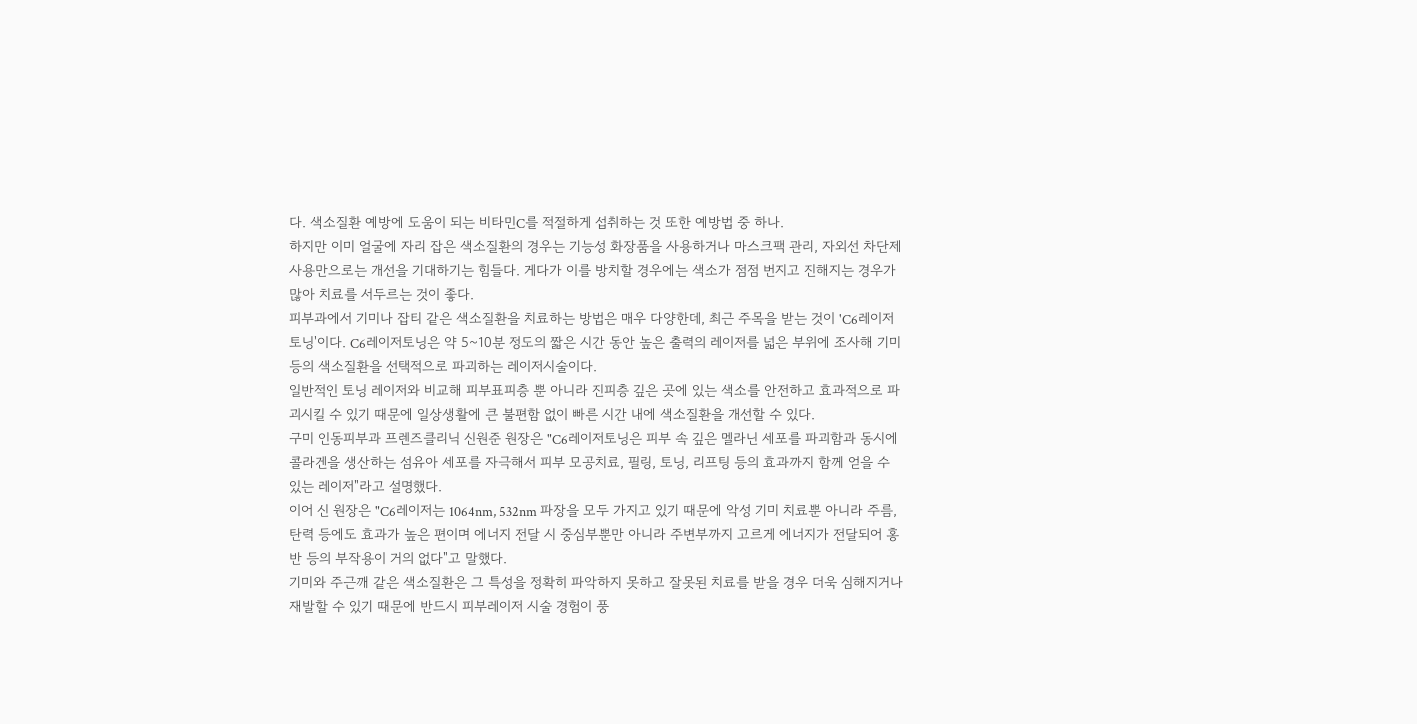다. 색소질환 예방에 도움이 되는 비타민C를 적절하게 섭취하는 것 또한 예방법 중 하나.
하지만 이미 얼굴에 자리 잡은 색소질환의 경우는 기능성 화장품을 사용하거나 마스크팩 관리, 자외선 차단제 사용만으로는 개선을 기대하기는 힘들다. 게다가 이를 방치할 경우에는 색소가 점점 번지고 진해지는 경우가 많아 치료를 서두르는 것이 좋다.
피부과에서 기미나 잡티 같은 색소질환을 치료하는 방법은 매우 다양한데, 최근 주목을 받는 것이 'C6레이저토닝'이다. C6레이저토닝은 약 5~10분 정도의 짧은 시간 동안 높은 출력의 레이저를 넓은 부위에 조사해 기미 등의 색소질환을 선택적으로 파괴하는 레이저시술이다.
일반적인 토닝 레이저와 비교해 피부표피층 뿐 아니라 진피층 깊은 곳에 있는 색소를 안전하고 효과적으로 파괴시킬 수 있기 때문에 일상생활에 큰 불편함 없이 빠른 시간 내에 색소질환을 개선할 수 있다.
구미 인동피부과 프렌즈클리닉 신원준 원장은 "C6레이저토닝은 피부 속 깊은 멜라닌 세포를 파괴함과 동시에 콜라겐을 생산하는 섬유아 세포를 자극해서 피부 모공치료, 필링, 토닝, 리프팅 등의 효과까지 함께 얻을 수 있는 레이저"라고 설명했다.
이어 신 원장은 "C6레이저는 1064nm, 532nm 파장을 모두 가지고 있기 때문에 악성 기미 치료뿐 아니라 주름, 탄력 등에도 효과가 높은 편이며 에너지 전달 시 중심부뿐만 아니라 주변부까지 고르게 에너지가 전달되어 홍반 등의 부작용이 거의 없다"고 말했다.
기미와 주근깨 같은 색소질환은 그 특성을 정확히 파악하지 못하고 잘못된 치료를 받을 경우 더욱 심해지거나 재발할 수 있기 때문에 반드시 피부레이저 시술 경험이 풍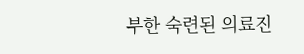부한 숙련된 의료진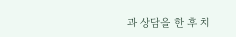과 상담을 한 후 치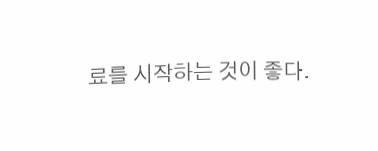료를 시작하는 것이 좋다.